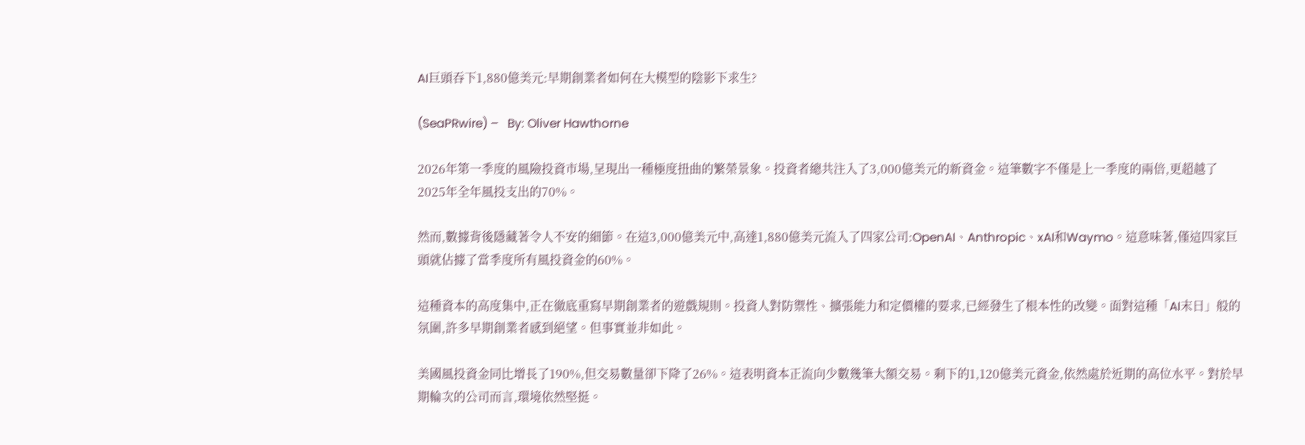AI巨頭吞下1,880億美元:早期創業者如何在大模型的陰影下求生?

(SeaPRwire) –   By: Oliver Hawthorne

2026年第一季度的風險投資市場,呈現出一種極度扭曲的繁榮景象。投資者總共注入了3,000億美元的新資金。這筆數字不僅是上一季度的兩倍,更超越了2025年全年風投支出的70%。

然而,數據背後隱藏著令人不安的細節。在這3,000億美元中,高達1,880億美元流入了四家公司:OpenAI、Anthropic、xAI和Waymo。這意味著,僅這四家巨頭就佔據了當季度所有風投資金的60%。

這種資本的高度集中,正在徹底重寫早期創業者的遊戲規則。投資人對防禦性、擴張能力和定價權的要求,已經發生了根本性的改變。面對這種「AI末日」般的氛圍,許多早期創業者感到絕望。但事實並非如此。

美國風投資金同比增長了190%,但交易數量卻下降了26%。這表明資本正流向少數幾筆大額交易。剩下的1,120億美元資金,依然處於近期的高位水平。對於早期輪次的公司而言,環境依然堅挺。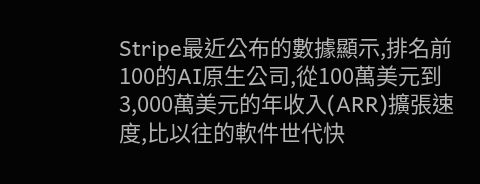Stripe最近公布的數據顯示,排名前100的AI原生公司,從100萬美元到3,000萬美元的年收入(ARR)擴張速度,比以往的軟件世代快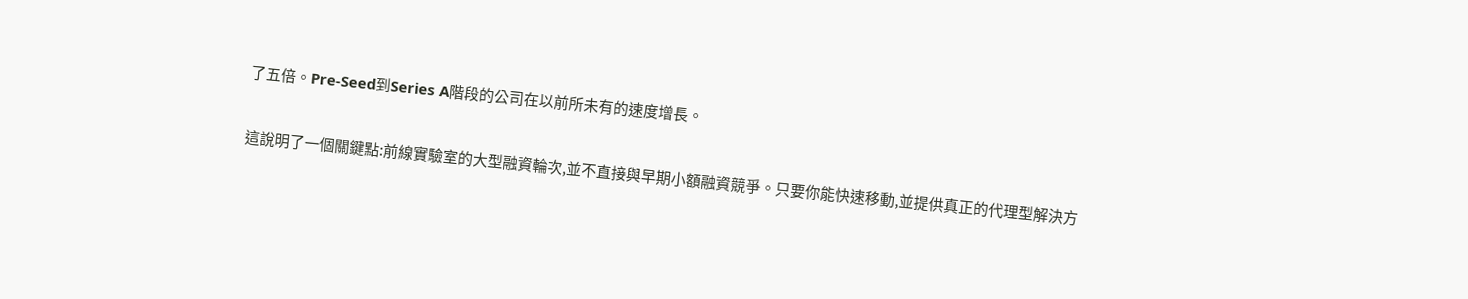了五倍。Pre-Seed到Series A階段的公司在以前所未有的速度增長。

這說明了一個關鍵點:前線實驗室的大型融資輪次,並不直接與早期小額融資競爭。只要你能快速移動,並提供真正的代理型解決方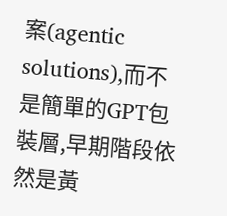案(agentic solutions),而不是簡單的GPT包裝層,早期階段依然是黃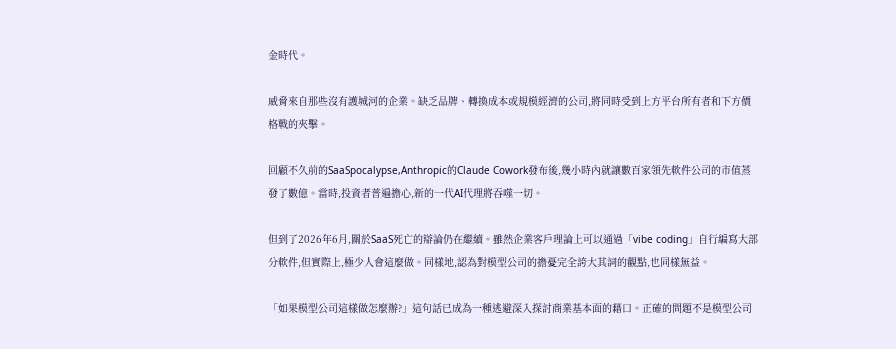金時代。

威脅來自那些沒有護城河的企業。缺乏品牌、轉換成本或規模經濟的公司,將同時受到上方平台所有者和下方價格戰的夾擊。

回顧不久前的SaaSpocalypse,Anthropic的Claude Cowork發布後,幾小時內就讓數百家領先軟件公司的市值蒸發了數億。當時,投資者普遍擔心,新的一代AI代理將吞噬一切。

但到了2026年6月,關於SaaS死亡的辯論仍在繼續。雖然企業客戶理論上可以通過「vibe coding」自行編寫大部分軟件,但實際上,極少人會這麼做。同樣地,認為對模型公司的擔憂完全誇大其詞的觀點,也同樣無益。

「如果模型公司這樣做怎麼辦?」這句話已成為一種逃避深入探討商業基本面的藉口。正確的問題不是模型公司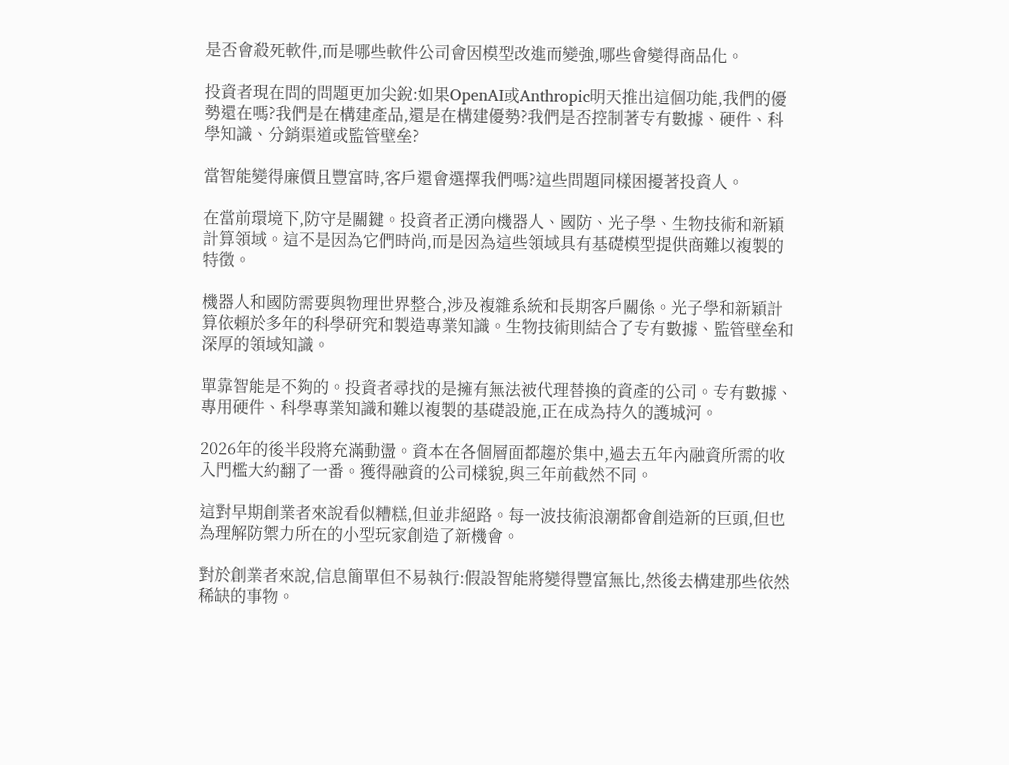是否會殺死軟件,而是哪些軟件公司會因模型改進而變強,哪些會變得商品化。

投資者現在問的問題更加尖銳:如果OpenAI或Anthropic明天推出這個功能,我們的優勢還在嗎?我們是在構建產品,還是在構建優勢?我們是否控制著专有數據、硬件、科學知識、分銷渠道或監管壁垒?

當智能變得廉價且豐富時,客戶還會選擇我們嗎?這些問題同樣困擾著投資人。

在當前環境下,防守是關鍵。投資者正湧向機器人、國防、光子學、生物技術和新穎計算領域。這不是因為它們時尚,而是因為這些領域具有基礎模型提供商難以複製的特徵。

機器人和國防需要與物理世界整合,涉及複雜系統和長期客戶關係。光子學和新穎計算依賴於多年的科學研究和製造專業知識。生物技術則結合了专有數據、監管壁垒和深厚的領域知識。

單靠智能是不夠的。投資者尋找的是擁有無法被代理替換的資產的公司。专有數據、專用硬件、科學專業知識和難以複製的基礎設施,正在成為持久的護城河。

2026年的後半段將充滿動盪。資本在各個層面都趨於集中,過去五年內融資所需的收入門檻大約翻了一番。獲得融資的公司樣貌,與三年前截然不同。

這對早期創業者來說看似糟糕,但並非絕路。每一波技術浪潮都會創造新的巨頭,但也為理解防禦力所在的小型玩家創造了新機會。

對於創業者來說,信息簡單但不易執行:假設智能將變得豐富無比,然後去構建那些依然稀缺的事物。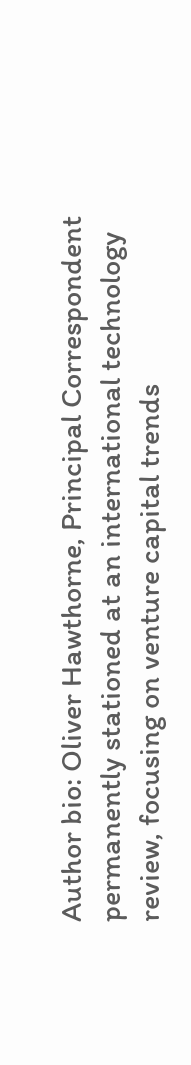Author bio: Oliver Hawthorne, Principal Correspondent permanently stationed at an international technology review, focusing on venture capital trends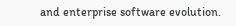and enterprise software evolution.